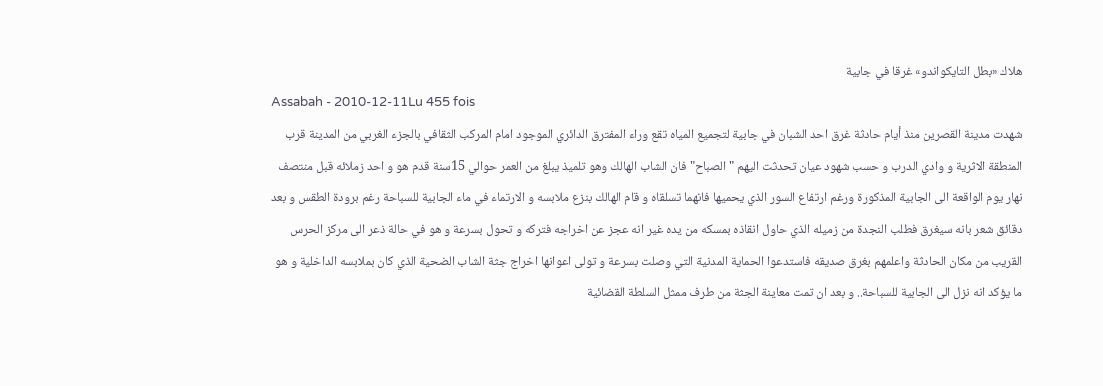هلاك «بطل التايكواندو» غرقا في جابية
Assabah - 2010-12-11Lu 455 fois
شهدت مدينة القصرين منذ أيام حادثة غرق احد الشبان في جابية لتجميع المياه تقع وراء المفترق الدائري الموجود امام المركب الثقافي بالجزء الغربي من المدينة قرب المنطقة الاثرية و وادي الدرب و حسب شهود عيان تحدثت اليهم "الصباح" فان الشاب الهالك وهو تلميذ يبلغ من العمر حوالي 15سنة قدم هو و احد زملائه قبل منتصف نهار يوم الواقعة الى الجابية المذكورة ورغم ارتفاع السور الذي يحميها فانهما تسلقاه و قام الهالك بنزع ملابسه و الارتماء في ماء الجابية للسباحة رغم برودة الطقس و بعد دقائق شعر بانه سيغرق فطلب النجدة من زميله الذي حاول انقاذه بمسكه من يده غير انه عجز عن اخراجه فتركه و تحول بسرعة و هو في حالة ذعر الى مركز الحرس القريب من مكان الحادثة واعلمهم بغرق صديقه فاستدعوا الحماية المدنية التي وصلت بسرعة و تولى اعوانها اخراج جثة الشاب الضحية الذي كان بملابسه الداخلية و هو ما يؤكد انه نزل الى الجابية للسباحة.. و بعد ان تمت معاينة الجثة من طرف ممثل السلطة القضائية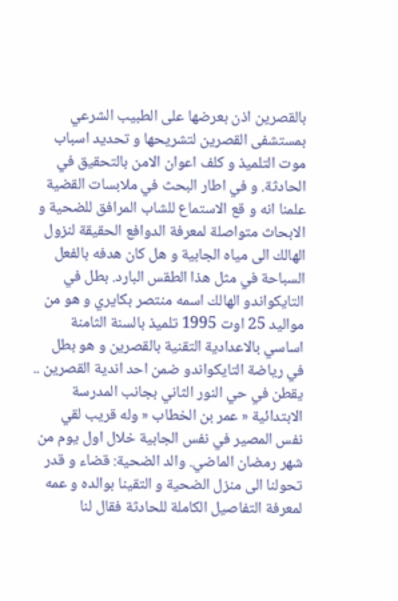بالقصرين اذن بعرضها على الطبيب الشرعي بمستشفى القصرين لتشريحها و تحديد اسباب موت التلميذ و كلف اعوان الامن بالتحقيق في الحادثة. و في اطار البحث في ملابسات القضية علمنا انه و قع الاستماع للشاب المرافق للضحية و الابحاث متواصلة لمعرفة الدوافع الحقيقة لنزول الهالك الى مياه الجابية و هل كان هدفه بالفعل السباحة في مثل هذا الطقس البارد. بطل في التايكواندو الهالك اسمه منتصر بكايري و هو من مواليد 25 اوت 1995 تلميذ بالسنة الثامنة اساسي بالاعدادية التقنية بالقصرين و هو بطل في رياضة التايكواندو ضمن احد اندية القصرين .. يقطن في حي النور الثاني بجانب المدرسة الابتدائية « عمر بن الخطاب « وله قريب لقي نفس المصير في نفس الجابية خلال اول يوم من شهر رمضان الماضي. والد الضحية: قضاء و قدر تحولنا الى منزل الضحية و التقينا بوالده و عمه لمعرفة التفاصيل الكاملة للحادثة فقال لنا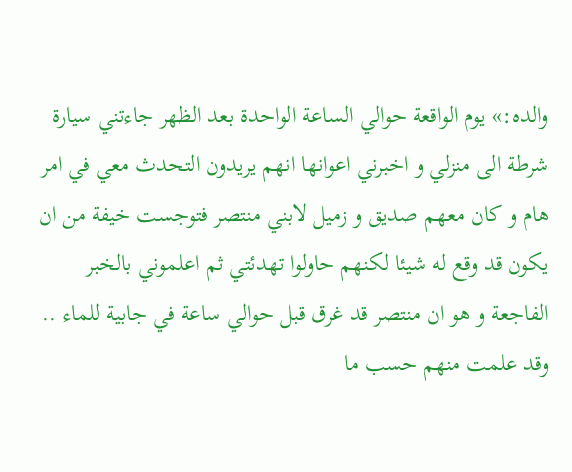والده:» يوم الواقعة حوالي الساعة الواحدة بعد الظهر جاءتني سيارة شرطة الى منزلي و اخبرني اعوانها انهم يريدون التحدث معي في امر هام و كان معهم صديق و زميل لابني منتصر فتوجست خيفة من ان يكون قد وقع له شيئا لكنهم حاولوا تهدئتي ثم اعلموني بالخبر الفاجعة و هو ان منتصر قد غرق قبل حوالي ساعة في جابية للماء .. وقد علمت منهم حسب ما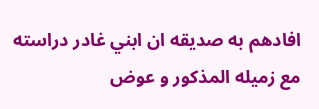افادهم به صديقه ان ابني غادر دراسته مع زميله المذكور و عوض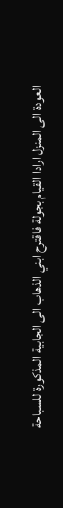العودة الى المنزل ارادا القيام بجولة فاقترح ابني الذهاب الى الجابية المذكورة للسباحة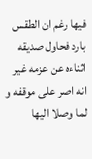فيها رغم ان الطقس بارد فحاول صديقه اثناءه عن عزمه غير انه اصر على موقفه و لما وصلا اليها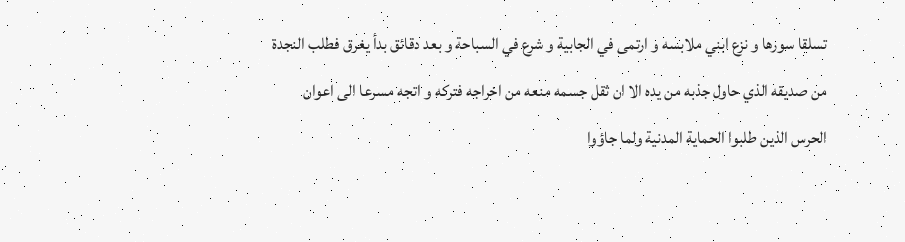تسلقا سورها و نزع ابني ملابسه و ارتمى في الجابية و شرع في السباحة و بعد دقائق بدأ يغرق فطلب النجدة من صديقه الذي حاول جذبه من يده الا ان ثقل جسمه منعه من اخراجه فتركه و اتجه مسرعا الى اعوان الحرس الذين طلبوا الحماية المدنية ولما جاؤوا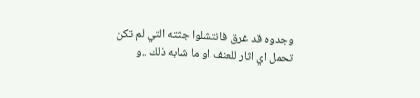وجدوه قد غرق فانتشلوا جثته التي لم تكن تحمل اي اثار للعنف او ما شابه ذلك ..و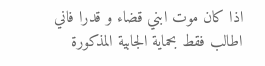اذا كان موت ابني قضاء و قدرا فاني اطالب فقط بحماية الجابية المذكورة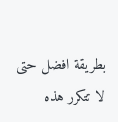بطريقة افضل حتى لا تتكرر هذه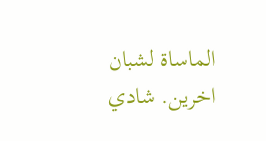الماساة لشبان اخرين. شادي